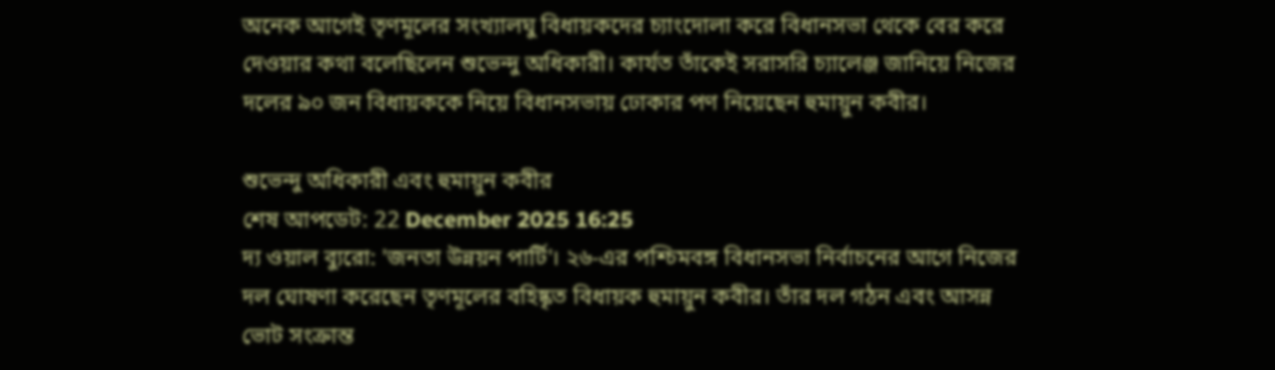অনেক আগেই তৃণমূলের সংখ্যালঘু বিধায়কদের চ্যাংদোলা করে বিধানসভা থেকে বের করে দেওয়ার কথা বলেছিলেন শুভেন্দু অধিকারী। কার্যত তাঁকেই সরাসরি চ্যালেঞ্জ জানিয়ে নিজের দলের ৯০ জন বিধায়ককে নিয়ে বিধানসভায় ঢোকার পণ নিয়েছেন হুমায়ুন কবীর।

শুভেন্দু অধিকারী এবং হুমায়ুন কবীর
শেষ আপডেট: 22 December 2025 16:25
দ্য ওয়াল ব্যুরো: 'জনতা উন্নয়ন পার্টি'। ২৬-এর পশ্চিমবঙ্গ বিধানসভা নির্বাচনের আগে নিজের দল ঘোষণা করেছেন তৃণমূলের বহিষ্কৃত বিধায়ক হুমায়ুন কবীর। তাঁর দল গঠন এবং আসন্ন ভোট সংক্রান্ত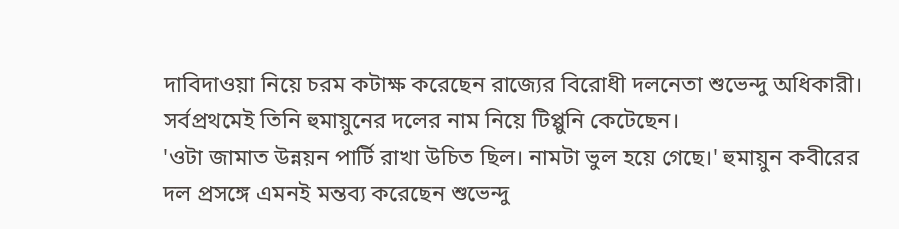দাবিদাওয়া নিয়ে চরম কটাক্ষ করেছেন রাজ্যের বিরোধী দলনেতা শুভেন্দু অধিকারী। সর্বপ্রথমেই তিনি হুমায়ুনের দলের নাম নিয়ে টিপ্পুনি কেটেছেন।
'ওটা জামাত উন্নয়ন পার্টি রাখা উচিত ছিল। নামটা ভুল হয়ে গেছে।' হুমায়ুন কবীরের দল প্রসঙ্গে এমনই মন্তব্য করেছেন শুভেন্দু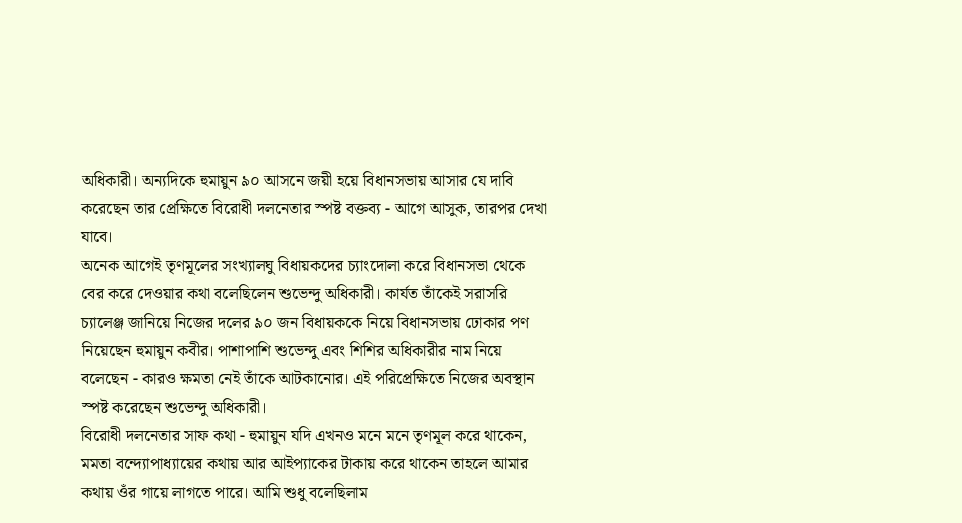অধিকারী। অন্যদিকে হুমায়ুন ৯০ আসনে জয়ী হয়ে বিধানসভায় আসার যে দাবি করেছেন তার প্রেক্ষিতে বিরোধী দলনেতার স্পষ্ট বক্তব্য - আগে আসুক, তারপর দেখা যাবে।
অনেক আগেই তৃণমূলের সংখ্যালঘু বিধায়কদের চ্যাংদোলা করে বিধানসভা থেকে বের করে দেওয়ার কথা বলেছিলেন শুভেন্দু অধিকারী। কার্যত তাঁকেই সরাসরি চ্যালেঞ্জ জানিয়ে নিজের দলের ৯০ জন বিধায়ককে নিয়ে বিধানসভায় ঢোকার পণ নিয়েছেন হুমায়ুন কবীর। পাশাপাশি শুভেন্দু এবং শিশির অধিকারীর নাম নিয়ে বলেছেন - কারও ক্ষমতা নেই তাঁকে আটকানোর। এই পরিপ্রেক্ষিতে নিজের অবস্থান স্পষ্ট করেছেন শুভেন্দু অধিকারী।
বিরোধী দলনেতার সাফ কথা - হুমায়ুন যদি এখনও মনে মনে তৃণমূল করে থাকেন, মমতা বন্দ্যোপাধ্যায়ের কথায় আর আইপ্যাকের টাকায় করে থাকেন তাহলে আমার কথায় ওঁর গায়ে লাগতে পারে। আমি শুধু বলেছিলাম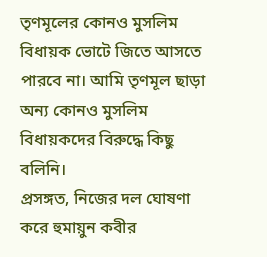তৃণমূলের কোনও মুসলিম বিধায়ক ভোটে জিতে আসতে পারবে না। আমি তৃণমূল ছাড়া অন্য কোনও মুসলিম বিধায়কদের বিরুদ্ধে কিছু বলিনি।
প্রসঙ্গত, নিজের দল ঘোষণা করে হুমায়ুন কবীর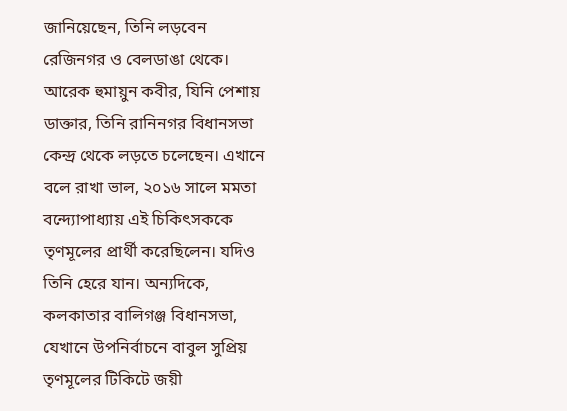জানিয়েছেন, তিনি লড়বেন রেজিনগর ও বেলডাঙা থেকে। আরেক হুমায়ুন কবীর, যিনি পেশায় ডাক্তার, তিনি রানিনগর বিধানসভা কেন্দ্র থেকে লড়তে চলেছেন। এখানে বলে রাখা ভাল, ২০১৬ সালে মমতা বন্দ্যোপাধ্যায় এই চিকিৎসককে তৃণমূলের প্রার্থী করেছিলেন। যদিও তিনি হেরে যান। অন্যদিকে, কলকাতার বালিগঞ্জ বিধানসভা, যেখানে উপনির্বাচনে বাবুল সুপ্রিয় তৃণমূলের টিকিটে জয়ী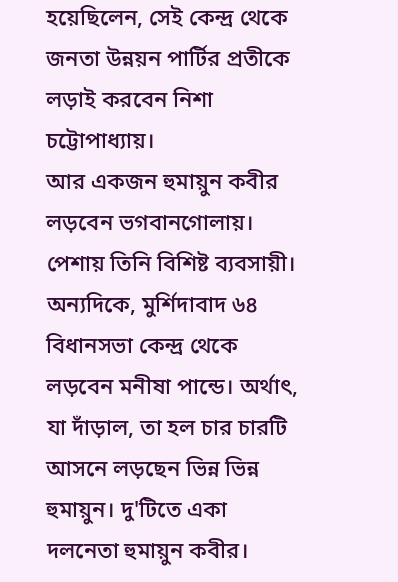হয়েছিলেন, সেই কেন্দ্র থেকে জনতা উন্নয়ন পার্টির প্রতীকে লড়াই করবেন নিশা চট্টোপাধ্যায়।
আর একজন হুমায়ুন কবীর লড়বেন ভগবানগোলায়। পেশায় তিনি বিশিষ্ট ব্যবসায়ী। অন্যদিকে, মুর্শিদাবাদ ৬৪ বিধানসভা কেন্দ্র থেকে লড়বেন মনীষা পান্ডে। অর্থাৎ, যা দাঁড়াল, তা হল চার চারটি আসনে লড়ছেন ভিন্ন ভিন্ন হুমায়ুন। দু'টিতে একা দলনেতা হুমায়ুন কবীর।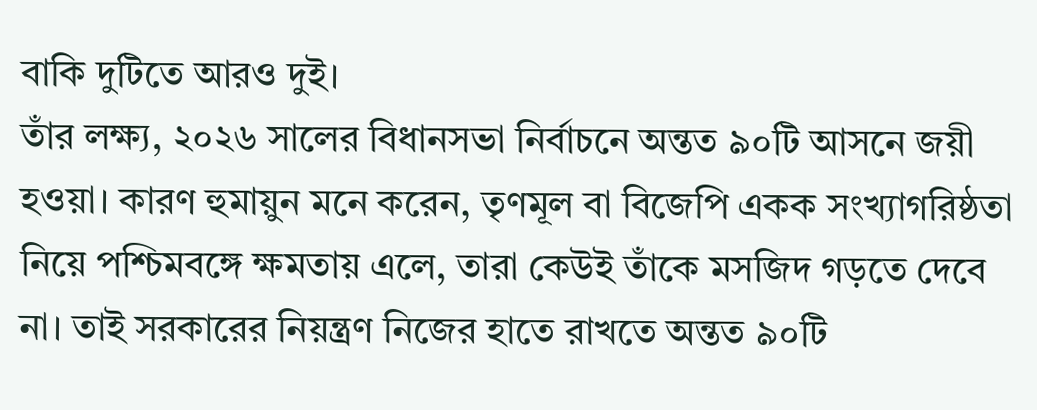বাকি দুটিতে আরও দুই।
তাঁর লক্ষ্য, ২০২৬ সালের বিধানসভা নির্বাচনে অন্তত ৯০টি আসনে জয়ী হওয়া। কারণ হুমায়ুন মনে করেন, তৃণমূল বা বিজেপি একক সংখ্যাগরিষ্ঠতা নিয়ে পশ্চিমবঙ্গে ক্ষমতায় এলে, তারা কেউই তাঁকে মসজিদ গড়তে দেবে না। তাই সরকারের নিয়ন্ত্রণ নিজের হাতে রাখতে অন্তত ৯০টি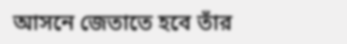আসনে জেতাতে হবে তাঁর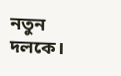নতুন দলকে।